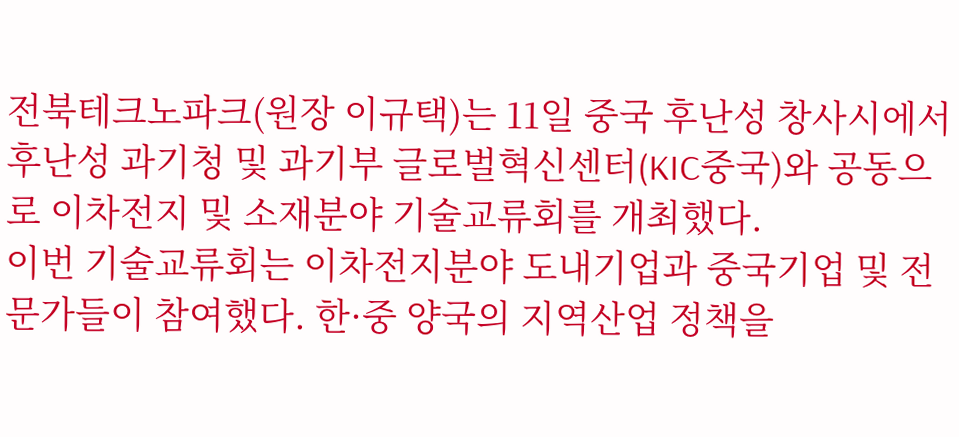전북테크노파크(원장 이규택)는 11일 중국 후난성 창사시에서 후난성 과기청 및 과기부 글로벌혁신센터(KIC중국)와 공동으로 이차전지 및 소재분야 기술교류회를 개최했다.
이번 기술교류회는 이차전지분야 도내기업과 중국기업 및 전문가들이 참여했다. 한·중 양국의 지역산업 정책을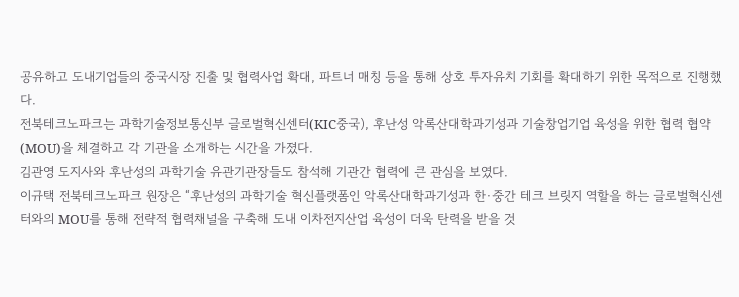공유하고 도내기업들의 중국시장 진출 및 협력사업 확대, 파트너 매칭 등을 통해 상호 투자유치 기회를 확대하기 위한 목적으로 진행했다.
전북테크노파크는 과학기술정보통신부 글로벌혁신센터(KIC중국), 후난성 악록산대학과기성과 기술창업기업 육성을 위한 협력 협약(MOU)을 체결하고 각 기관을 소개하는 시간을 가졌다.
김관영 도지사와 후난성의 과학기술 유관기관장들도 참석해 기관간 협력에 큰 관심을 보였다.
이규택 전북테크노파크 원장은 “후난성의 과학기술 혁신플랫폼인 악록산대학과기성과 한·중간 테크 브릿지 역할을 하는 글로벌혁신센터와의 MOU를 통해 전략적 협력채널을 구축해 도내 이차전지산업 육성이 더욱 탄력을 받을 것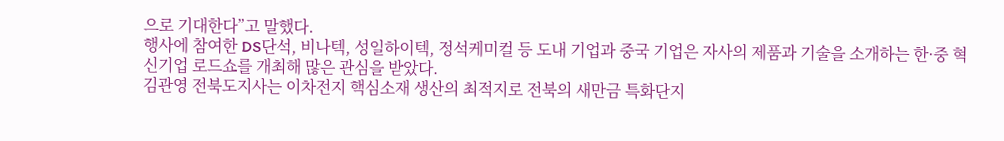으로 기대한다”고 말했다.
행사에 참여한 DS단석, 비나텍, 성일하이텍, 정석케미컬 등 도내 기업과 중국 기업은 자사의 제품과 기술을 소개하는 한·중 혁신기업 로드쇼를 개최해 많은 관심을 받았다.
김관영 전북도지사는 이차전지 핵심소재 생산의 최적지로 전북의 새만금 특화단지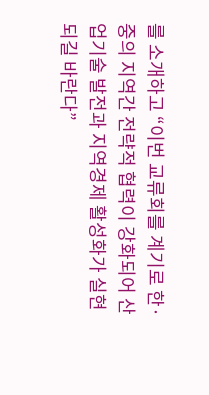를 소개하고 “이번 교류회를 계기로 한·중의 지역간 전략적 협력이 강화되어 산업기술 발전과 지역경제 활성화가 실현되길 바란다”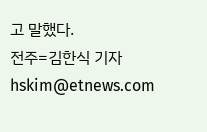고 말했다.
전주=김한식 기자 hskim@etnews.com